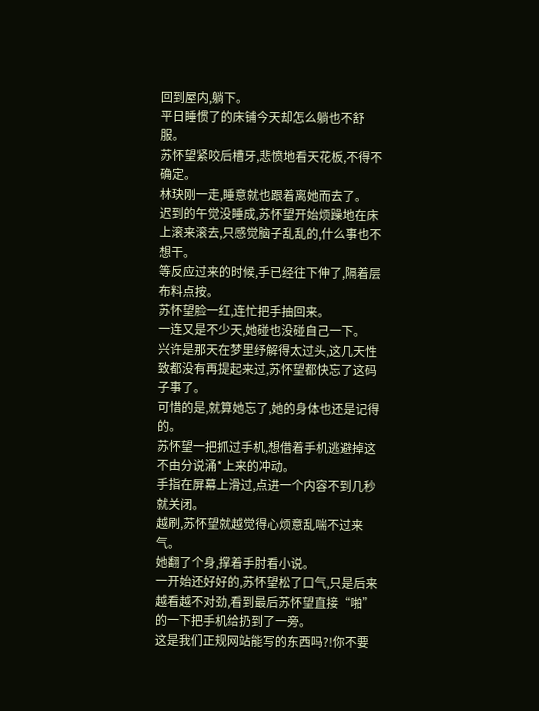回到屋内,躺下。
平日睡惯了的床铺今天却怎么躺也不舒服。
苏怀望紧咬后槽牙,悲愤地看天花板,不得不确定。
林玦刚一走,睡意就也跟着离她而去了。
迟到的午觉没睡成,苏怀望开始烦躁地在床上滚来滚去,只感觉脑子乱乱的,什么事也不想干。
等反应过来的时候,手已经往下伸了,隔着层布料点按。
苏怀望脸一红,连忙把手抽回来。
一连又是不少天,她碰也没碰自己一下。
兴许是那天在梦里纾解得太过头,这几天性致都没有再提起来过,苏怀望都快忘了这码子事了。
可惜的是,就算她忘了,她的身体也还是记得的。
苏怀望一把抓过手机,想借着手机逃避掉这不由分说涌*上来的冲动。
手指在屏幕上滑过,点进一个内容不到几秒就关闭。
越刷,苏怀望就越觉得心烦意乱喘不过来气。
她翻了个身,撑着手肘看小说。
一开始还好好的,苏怀望松了口气,只是后来越看越不对劲,看到最后苏怀望直接“啪”的一下把手机给扔到了一旁。
这是我们正规网站能写的东西吗?!你不要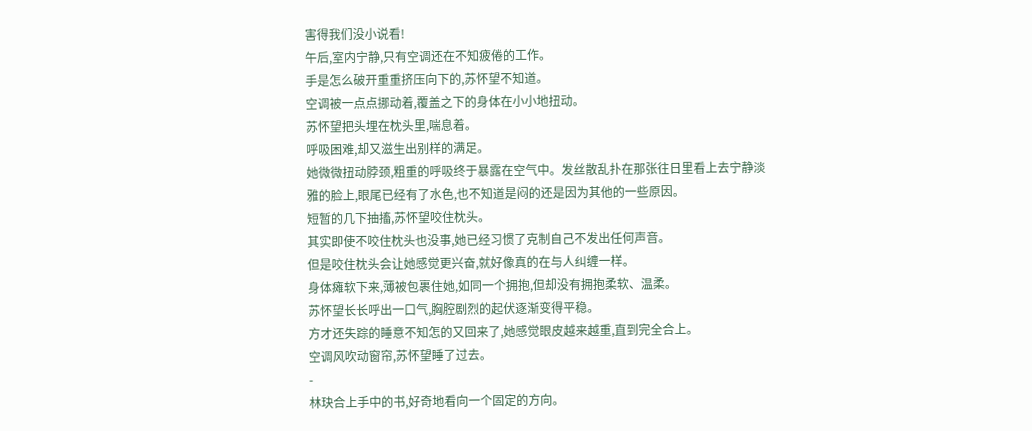害得我们没小说看!
午后,室内宁静,只有空调还在不知疲倦的工作。
手是怎么破开重重挤压向下的,苏怀望不知道。
空调被一点点挪动着,覆盖之下的身体在小小地扭动。
苏怀望把头埋在枕头里,喘息着。
呼吸困难,却又滋生出别样的满足。
她微微扭动脖颈,粗重的呼吸终于暴露在空气中。发丝散乱扑在那张往日里看上去宁静淡雅的脸上,眼尾已经有了水色,也不知道是闷的还是因为其他的一些原因。
短暂的几下抽搐,苏怀望咬住枕头。
其实即使不咬住枕头也没事,她已经习惯了克制自己不发出任何声音。
但是咬住枕头会让她感觉更兴奋,就好像真的在与人纠缠一样。
身体瘫软下来,薄被包裹住她,如同一个拥抱,但却没有拥抱柔软、温柔。
苏怀望长长呼出一口气,胸腔剧烈的起伏逐渐变得平稳。
方才还失踪的睡意不知怎的又回来了,她感觉眼皮越来越重,直到完全合上。
空调风吹动窗帘,苏怀望睡了过去。
-
林玦合上手中的书,好奇地看向一个固定的方向。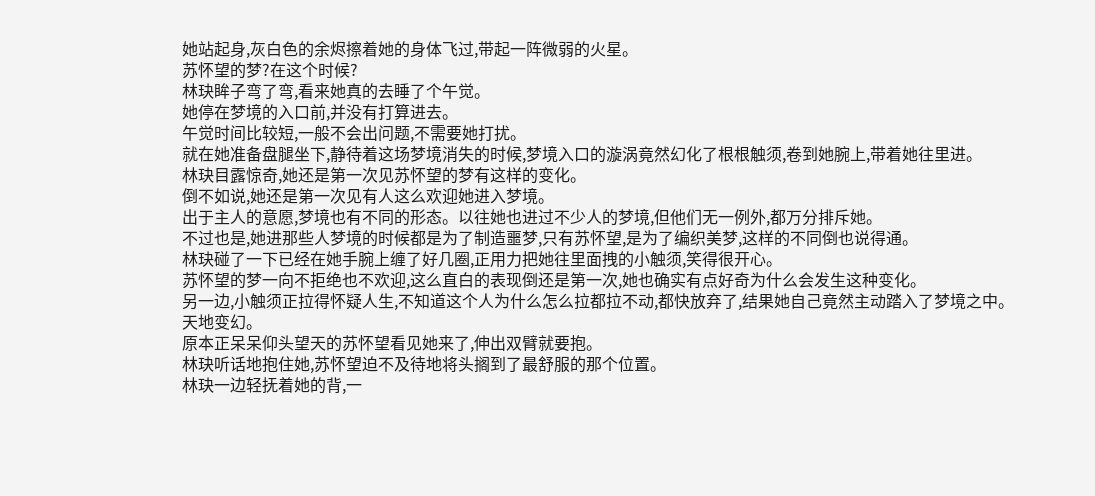她站起身,灰白色的余烬擦着她的身体飞过,带起一阵微弱的火星。
苏怀望的梦?在这个时候?
林玦眸子弯了弯,看来她真的去睡了个午觉。
她停在梦境的入口前,并没有打算进去。
午觉时间比较短,一般不会出问题,不需要她打扰。
就在她准备盘腿坐下,静待着这场梦境消失的时候,梦境入口的漩涡竟然幻化了根根触须,卷到她腕上,带着她往里进。
林玦目露惊奇,她还是第一次见苏怀望的梦有这样的变化。
倒不如说,她还是第一次见有人这么欢迎她进入梦境。
出于主人的意愿,梦境也有不同的形态。以往她也进过不少人的梦境,但他们无一例外,都万分排斥她。
不过也是,她进那些人梦境的时候都是为了制造噩梦,只有苏怀望,是为了编织美梦,这样的不同倒也说得通。
林玦碰了一下已经在她手腕上缠了好几圈,正用力把她往里面拽的小触须,笑得很开心。
苏怀望的梦一向不拒绝也不欢迎,这么直白的表现倒还是第一次,她也确实有点好奇为什么会发生这种变化。
另一边,小触须正拉得怀疑人生,不知道这个人为什么怎么拉都拉不动,都快放弃了,结果她自己竟然主动踏入了梦境之中。
天地变幻。
原本正呆呆仰头望天的苏怀望看见她来了,伸出双臂就要抱。
林玦听话地抱住她,苏怀望迫不及待地将头搁到了最舒服的那个位置。
林玦一边轻抚着她的背,一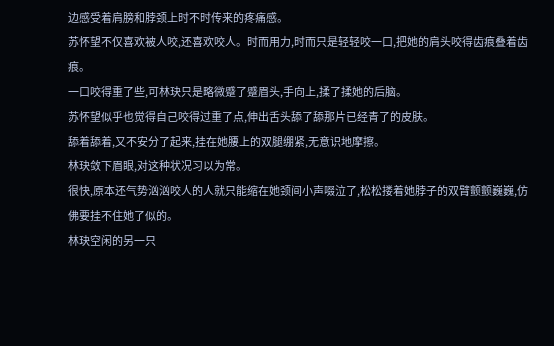边感受着肩膀和脖颈上时不时传来的疼痛感。
苏怀望不仅喜欢被人咬,还喜欢咬人。时而用力,时而只是轻轻咬一口,把她的肩头咬得齿痕叠着齿痕。
一口咬得重了些,可林玦只是略微蹙了蹙眉头,手向上,揉了揉她的后脑。
苏怀望似乎也觉得自己咬得过重了点,伸出舌头舔了舔那片已经青了的皮肤。
舔着舔着,又不安分了起来,挂在她腰上的双腿绷紧,无意识地摩擦。
林玦敛下眉眼,对这种状况习以为常。
很快,原本还气势汹汹咬人的人就只能缩在她颈间小声啜泣了,松松搂着她脖子的双臂颤颤巍巍,仿佛要挂不住她了似的。
林玦空闲的另一只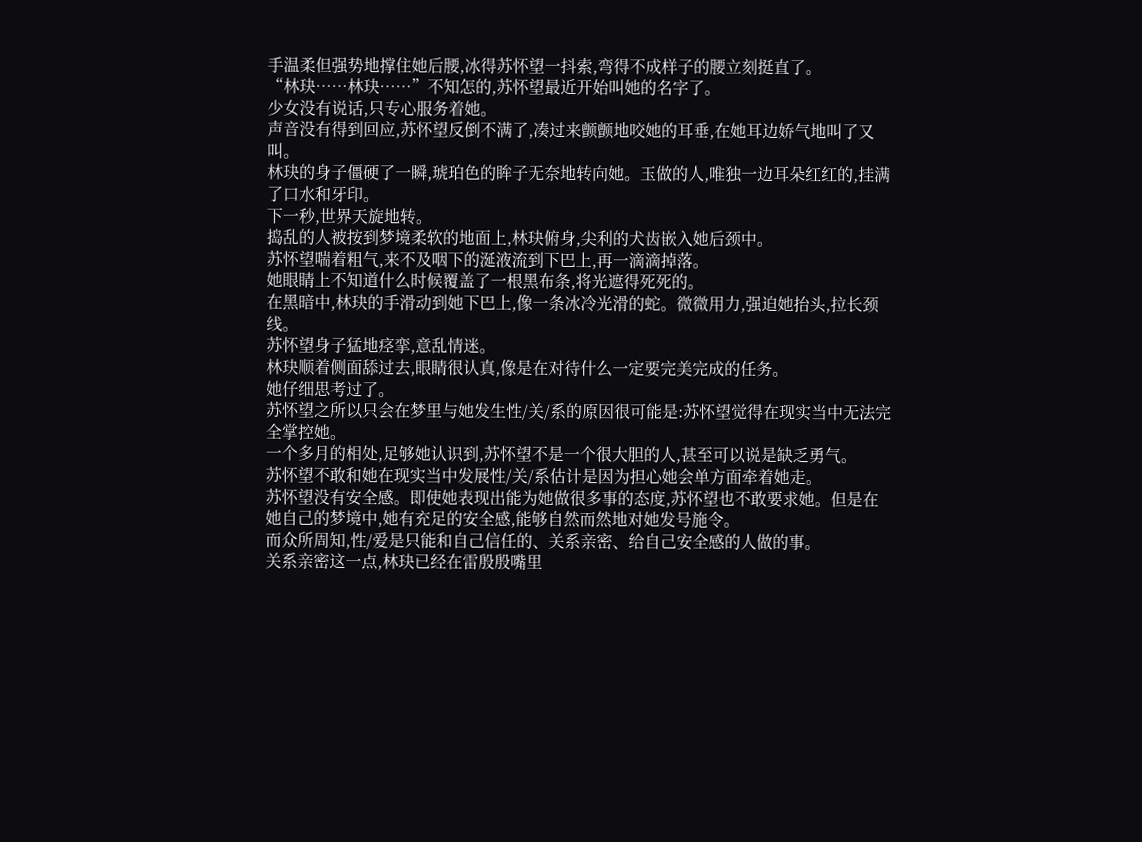手温柔但强势地撑住她后腰,冰得苏怀望一抖索,弯得不成样子的腰立刻挺直了。
“林玦……林玦……”不知怎的,苏怀望最近开始叫她的名字了。
少女没有说话,只专心服务着她。
声音没有得到回应,苏怀望反倒不满了,凑过来颤颤地咬她的耳垂,在她耳边娇气地叫了又叫。
林玦的身子僵硬了一瞬,琥珀色的眸子无奈地转向她。玉做的人,唯独一边耳朵红红的,挂满了口水和牙印。
下一秒,世界天旋地转。
捣乱的人被按到梦境柔软的地面上,林玦俯身,尖利的犬齿嵌入她后颈中。
苏怀望喘着粗气,来不及咽下的涎液流到下巴上,再一滴滴掉落。
她眼睛上不知道什么时候覆盖了一根黑布条,将光遮得死死的。
在黑暗中,林玦的手滑动到她下巴上,像一条冰冷光滑的蛇。微微用力,强迫她抬头,拉长颈线。
苏怀望身子猛地痉挛,意乱情迷。
林玦顺着侧面舔过去,眼睛很认真,像是在对待什么一定要完美完成的任务。
她仔细思考过了。
苏怀望之所以只会在梦里与她发生性/关/系的原因很可能是:苏怀望觉得在现实当中无法完全掌控她。
一个多月的相处,足够她认识到,苏怀望不是一个很大胆的人,甚至可以说是缺乏勇气。
苏怀望不敢和她在现实当中发展性/关/系估计是因为担心她会单方面牵着她走。
苏怀望没有安全感。即使她表现出能为她做很多事的态度,苏怀望也不敢要求她。但是在她自己的梦境中,她有充足的安全感,能够自然而然地对她发号施令。
而众所周知,性/爱是只能和自己信任的、关系亲密、给自己安全感的人做的事。
关系亲密这一点,林玦已经在雷殷殷嘴里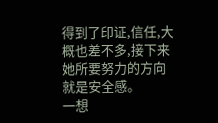得到了印证,信任,大概也差不多,接下来她所要努力的方向就是安全感。
一想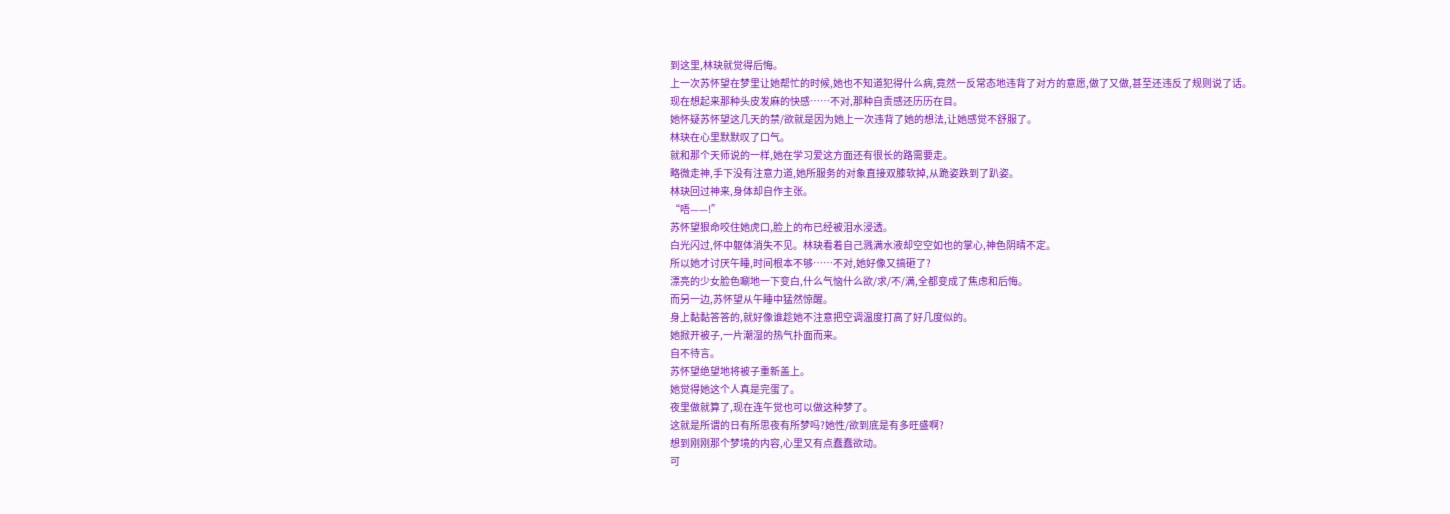到这里,林玦就觉得后悔。
上一次苏怀望在梦里让她帮忙的时候,她也不知道犯得什么病,竟然一反常态地违背了对方的意愿,做了又做,甚至还违反了规则说了话。
现在想起来那种头皮发麻的快感……不对,那种自责感还历历在目。
她怀疑苏怀望这几天的禁/欲就是因为她上一次违背了她的想法,让她感觉不舒服了。
林玦在心里默默叹了口气。
就和那个天师说的一样,她在学习爱这方面还有很长的路需要走。
略微走神,手下没有注意力道,她所服务的对象直接双膝软掉,从跪姿跌到了趴姿。
林玦回过神来,身体却自作主张。
“唔——!”
苏怀望狠命咬住她虎口,脸上的布已经被泪水浸透。
白光闪过,怀中躯体消失不见。林玦看着自己溅满水液却空空如也的掌心,神色阴晴不定。
所以她才讨厌午睡,时间根本不够……不对,她好像又搞砸了?
漂亮的少女脸色唰地一下变白,什么气恼什么欲/求/不/满,全都变成了焦虑和后悔。
而另一边,苏怀望从午睡中猛然惊醒。
身上黏黏答答的,就好像谁趁她不注意把空调温度打高了好几度似的。
她掀开被子,一片潮湿的热气扑面而来。
自不待言。
苏怀望绝望地将被子重新盖上。
她觉得她这个人真是完蛋了。
夜里做就算了,现在连午觉也可以做这种梦了。
这就是所谓的日有所思夜有所梦吗?她性/欲到底是有多旺盛啊?
想到刚刚那个梦境的内容,心里又有点蠢蠢欲动。
可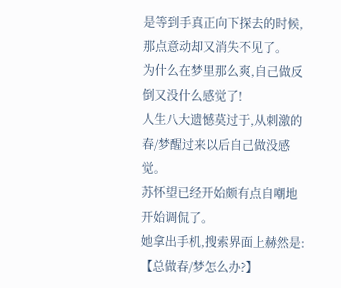是等到手真正向下探去的时候,那点意动却又消失不见了。
为什么在梦里那么爽,自己做反倒又没什么感觉了!
人生八大遗憾莫过于,从刺激的春/梦醒过来以后自己做没感觉。
苏怀望已经开始颇有点自嘲地开始调侃了。
她拿出手机,搜索界面上赫然是:
【总做春/梦怎么办?】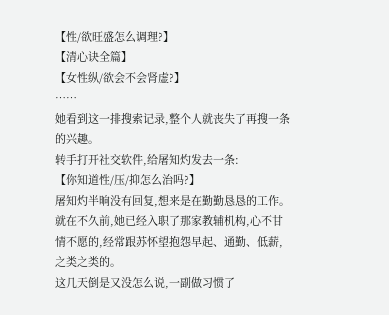【性/欲旺盛怎么调理?】
【清心诀全篇】
【女性纵/欲会不会肾虚?】
……
她看到这一排搜索记录,整个人就丧失了再搜一条的兴趣。
转手打开社交软件,给屠知灼发去一条:
【你知道性/压/抑怎么治吗?】
屠知灼半晌没有回复,想来是在勤勤恳恳的工作。
就在不久前,她已经入职了那家教辅机构,心不甘情不愿的,经常跟苏怀望抱怨早起、通勤、低薪,之类之类的。
这几天倒是又没怎么说,一副做习惯了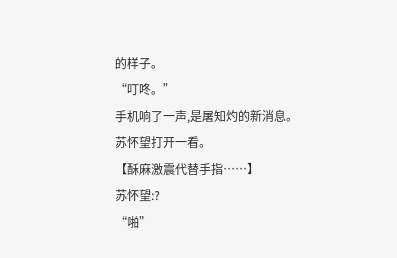的样子。
“叮咚。”
手机响了一声,是屠知灼的新消息。
苏怀望打开一看。
【酥麻激震代替手指……】
苏怀望:?
“啪”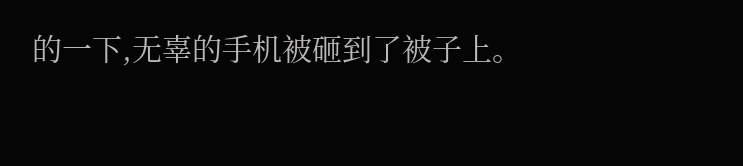的一下,无辜的手机被砸到了被子上。